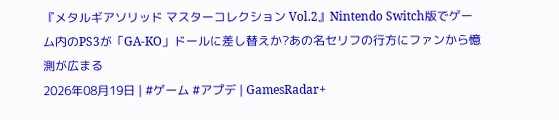『メタルギアソリッド マスターコレクション Vol.2』Nintendo Switch版でゲーム内のPS3が「GA-KO」ドールに差し替えか?あの名セリフの行方にファンから憶測が広まる
2026年08月19日 | #ゲーム #アプデ | GamesRadar+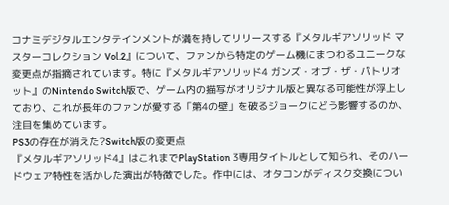コナミデジタルエンタテインメントが満を持してリリースする『メタルギアソリッド マスターコレクション Vol.2』について、ファンから特定のゲーム機にまつわるユニークな変更点が指摘されています。特に『メタルギアソリッド4 ガンズ・オブ・ザ・パトリオット』のNintendo Switch版で、ゲーム内の描写がオリジナル版と異なる可能性が浮上しており、これが長年のファンが愛する「第4の壁」を破るジョークにどう影響するのか、注目を集めています。
PS3の存在が消えた?Switch版の変更点
『メタルギアソリッド4』はこれまでPlayStation 3専用タイトルとして知られ、そのハードウェア特性を活かした演出が特徴でした。作中には、オタコンがディスク交換につい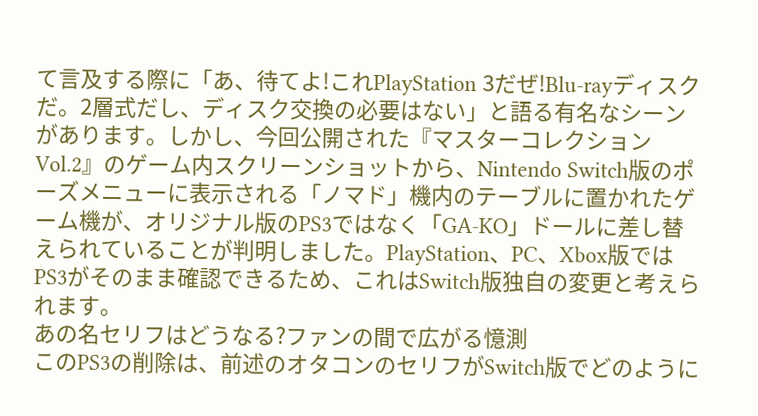て言及する際に「あ、待てよ!これPlayStation 3だぜ!Blu-rayディスクだ。2層式だし、ディスク交換の必要はない」と語る有名なシーンがあります。しかし、今回公開された『マスターコレクション Vol.2』のゲーム内スクリーンショットから、Nintendo Switch版のポーズメニューに表示される「ノマド」機内のテーブルに置かれたゲーム機が、オリジナル版のPS3ではなく「GA-KO」ドールに差し替えられていることが判明しました。PlayStation、PC、Xbox版ではPS3がそのまま確認できるため、これはSwitch版独自の変更と考えられます。
あの名セリフはどうなる?ファンの間で広がる憶測
このPS3の削除は、前述のオタコンのセリフがSwitch版でどのように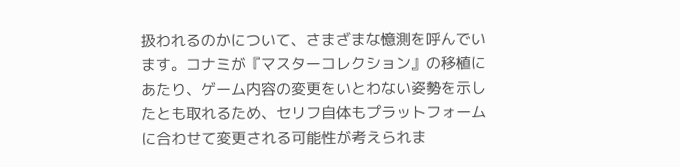扱われるのかについて、さまざまな憶測を呼んでいます。コナミが『マスターコレクション』の移植にあたり、ゲーム内容の変更をいとわない姿勢を示したとも取れるため、セリフ自体もプラットフォームに合わせて変更される可能性が考えられま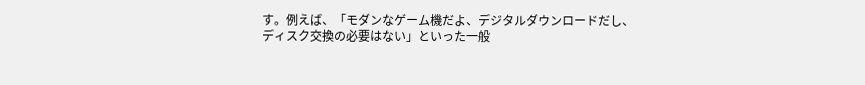す。例えば、「モダンなゲーム機だよ、デジタルダウンロードだし、ディスク交換の必要はない」といった一般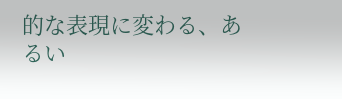的な表現に変わる、あるい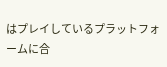はプレイしているプラットフォームに合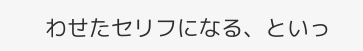わせたセリフになる、といっ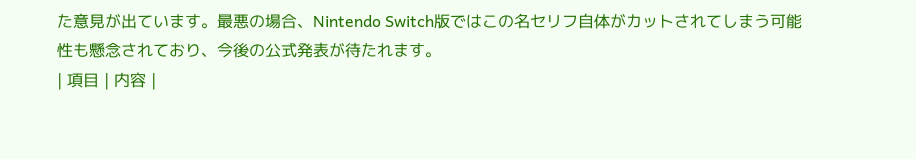た意見が出ています。最悪の場合、Nintendo Switch版ではこの名セリフ自体がカットされてしまう可能性も懸念されており、今後の公式発表が待たれます。
| 項目 | 内容 |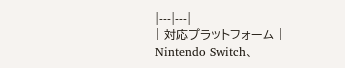|---|---|
| 対応プラットフォーム | Nintendo Switch、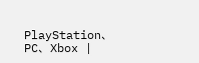PlayStation、PC、Xbox |